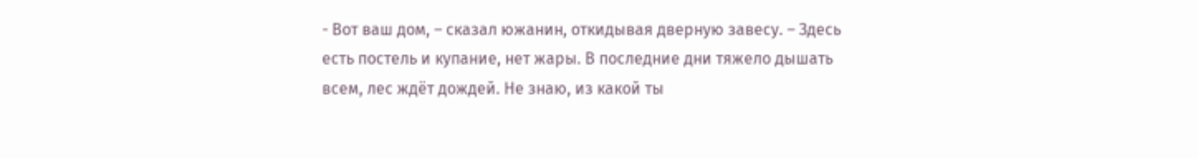- Вот ваш дом, – сказал южанин, откидывая дверную завесу. – Здесь есть постель и купание, нет жары. В последние дни тяжело дышать всем, лес ждёт дождей. Не знаю, из какой ты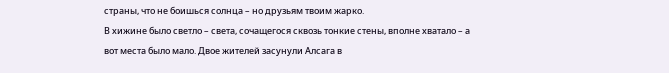страны, что не боишься солнца – но друзьям твоим жарко.
В хижине было светло – света, сочащегося сквозь тонкие стены, вполне хватало – а вот места было мало. Двое жителей засунули Алсага в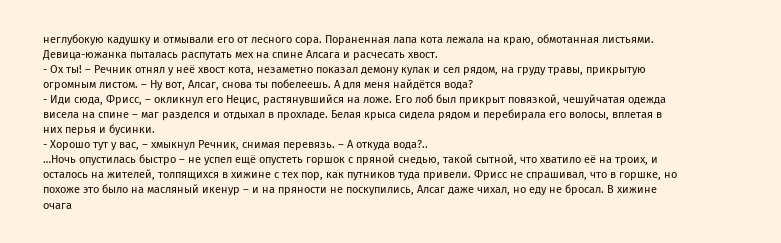неглубокую кадушку и отмывали его от лесного сора. Пораненная лапа кота лежала на краю, обмотанная листьями. Девица-южанка пыталась распутать мех на спине Алсага и расчесать хвост.
- Ох ты! – Речник отнял у неё хвост кота, незаметно показал демону кулак и сел рядом, на груду травы, прикрытую огромным листом. – Ну вот, Алсаг, снова ты побелеешь. А для меня найдётся вода?
- Иди сюда, Фрисс, – окликнул его Нецис, растянувшийся на ложе. Его лоб был прикрыт повязкой, чешуйчатая одежда висела на спине – маг разделся и отдыхал в прохладе. Белая крыса сидела рядом и перебирала его волосы, вплетая в них перья и бусинки.
- Хорошо тут у вас, – хмыкнул Речник, снимая перевязь. – А откуда вода?..
…Ночь опустилась быстро – не успел ещё опустеть горшок с пряной снедью, такой сытной, что хватило её на троих, и осталось на жителей, толпящихся в хижине с тех пор, как путников туда привели. Фрисс не спрашивал, что в горшке, но похоже это было на масляный икенур – и на пряности не поскупились, Алсаг даже чихал, но еду не бросал. В хижине очага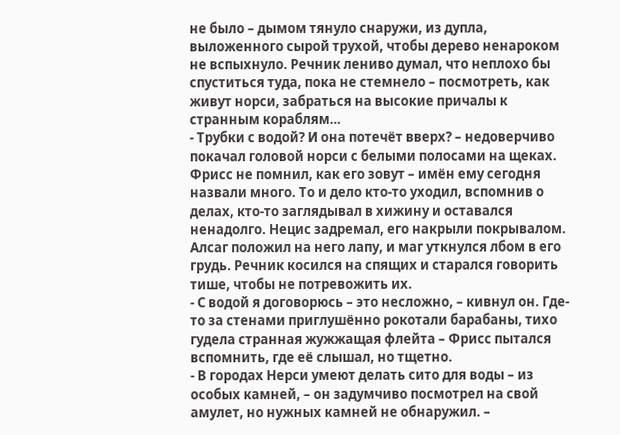не было – дымом тянуло снаружи, из дупла, выложенного сырой трухой, чтобы дерево ненароком не вспыхнуло. Речник лениво думал, что неплохо бы спуститься туда, пока не стемнело – посмотреть, как живут норси, забраться на высокие причалы к странным кораблям…
- Трубки с водой? И она потечёт вверх? – недоверчиво покачал головой норси с белыми полосами на щеках. Фрисс не помнил, как его зовут – имён ему сегодня назвали много. То и дело кто-то уходил, вспомнив о делах, кто-то заглядывал в хижину и оставался ненадолго. Нецис задремал, его накрыли покрывалом. Алсаг положил на него лапу, и маг уткнулся лбом в его грудь. Речник косился на спящих и старался говорить тише, чтобы не потревожить их.
- С водой я договорюсь – это несложно, – кивнул он. Где-то за стенами приглушённо рокотали барабаны, тихо гудела странная жужжащая флейта – Фрисс пытался вспомнить, где её слышал, но тщетно.
- В городах Нерси умеют делать сито для воды – из особых камней, – он задумчиво посмотрел на свой амулет, но нужных камней не обнаружил. –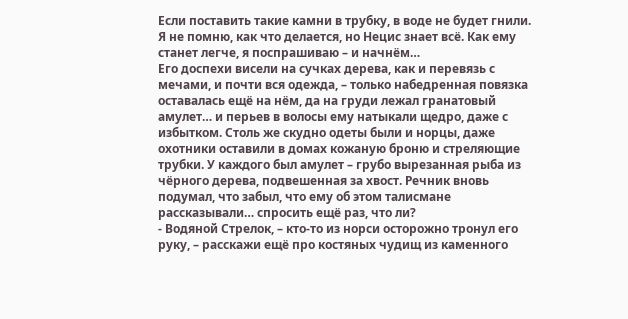Если поставить такие камни в трубку, в воде не будет гнили. Я не помню, как что делается, но Нецис знает всё. Как ему станет легче, я поспрашиваю – и начнём…
Его доспехи висели на сучках дерева, как и перевязь с мечами, и почти вся одежда, – только набедренная повязка оставалась ещё на нём, да на груди лежал гранатовый амулет… и перьев в волосы ему натыкали щедро, даже с избытком. Столь же скудно одеты были и норцы, даже охотники оставили в домах кожаную броню и стреляющие трубки. У каждого был амулет – грубо вырезанная рыба из чёрного дерева, подвешенная за хвост. Речник вновь подумал, что забыл, что ему об этом талисмане рассказывали… спросить ещё раз, что ли?
- Водяной Стрелок, – кто-то из норси осторожно тронул его руку, – расскажи ещё про костяных чудищ из каменного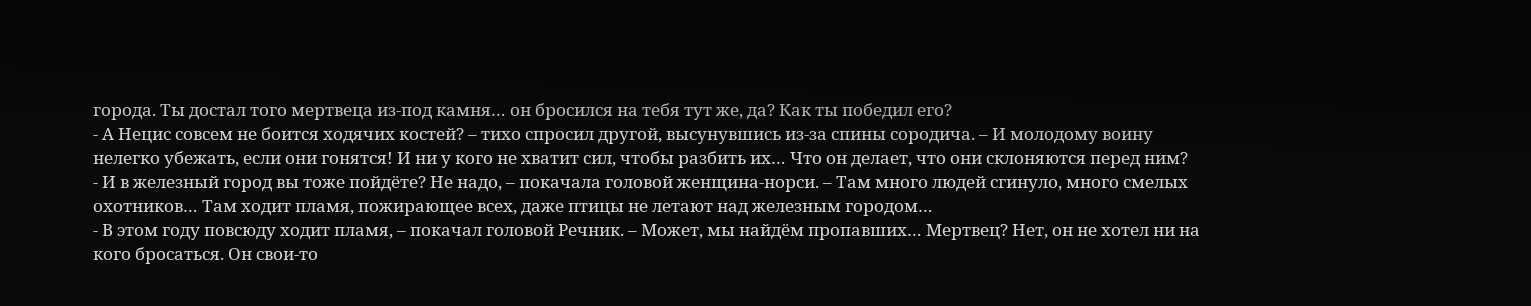города. Ты достал того мертвеца из-под камня… он бросился на тебя тут же, да? Как ты победил его?
- А Нецис совсем не боится ходячих костей? – тихо спросил другой, высунувшись из-за спины сородича. – И молодому воину нелегко убежать, если они гонятся! И ни у кого не хватит сил, чтобы разбить их… Что он делает, что они склоняются перед ним?
- И в железный город вы тоже пойдёте? Не надо, – покачала головой женщина-норси. – Там много людей сгинуло, много смелых охотников… Там ходит пламя, пожирающее всех, даже птицы не летают над железным городом…
- В этом году повсюду ходит пламя, – покачал головой Речник. – Может, мы найдём пропавших… Мертвец? Нет, он не хотел ни на кого бросаться. Он свои-то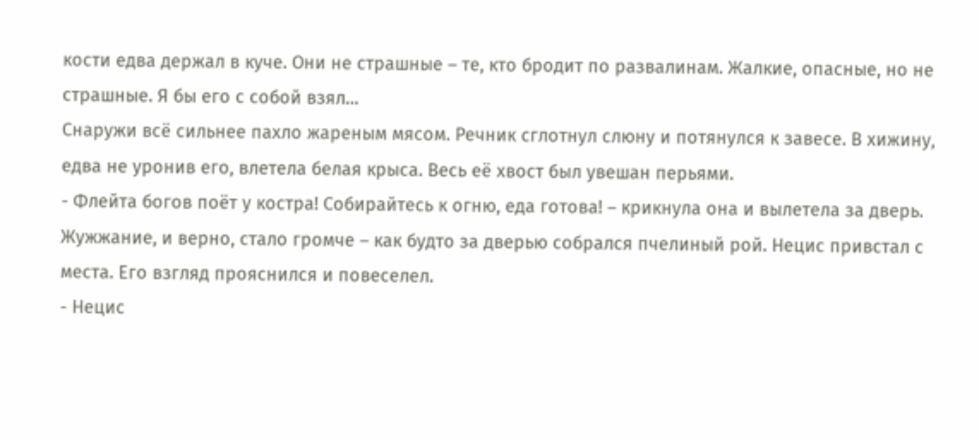кости едва держал в куче. Они не страшные – те, кто бродит по развалинам. Жалкие, опасные, но не страшные. Я бы его с собой взял…
Снаружи всё сильнее пахло жареным мясом. Речник сглотнул слюну и потянулся к завесе. В хижину, едва не уронив его, влетела белая крыса. Весь её хвост был увешан перьями.
- Флейта богов поёт у костра! Собирайтесь к огню, еда готова! – крикнула она и вылетела за дверь.
Жужжание, и верно, стало громче – как будто за дверью собрался пчелиный рой. Нецис привстал с места. Его взгляд прояснился и повеселел.
- Нецис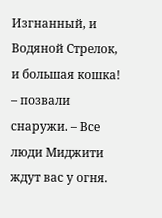Изгнанный, и Водяной Стрелок, и большая кошка! – позвали снаружи. – Все люди Миджити ждут вас у огня.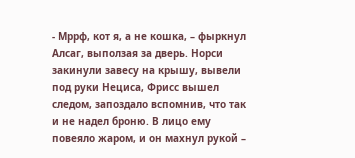- Мррф, кот я, а не кошка, – фыркнул Алсаг, выползая за дверь. Норси закинули завесу на крышу, вывели под руки Нециса, Фрисс вышел следом, запоздало вспомнив, что так и не надел броню. В лицо ему повеяло жаром, и он махнул рукой –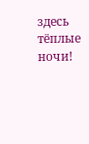здесь тёплые ночи!